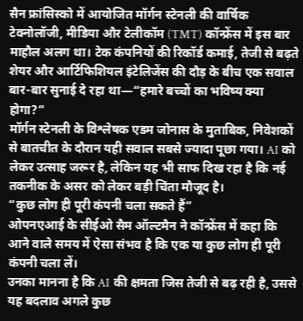सैन फ्रांसिस्को में आयोजित मॉर्गन स्टेनली की वार्षिक टेक्नोलॉजी, मीडिया और टेलीकॉम (TMT) कॉन्फ्रेंस में इस बार माहौल अलग था। टेक कंपनियों की रिकॉर्ड कमाई, तेजी से बढ़ते शेयर और आर्टिफिशियल इंटेलिजेंस की दौड़ के बीच एक सवाल बार-बार सुनाई दे रहा था—“हमारे बच्चों का भविष्य क्या होगा?”
मॉर्गन स्टेनली के विश्लेषक एडम जोनास के मुताबिक, निवेशकों से बातचीत के दौरान यही सवाल सबसे ज्यादा पूछा गया। AI को लेकर उत्साह जरूर है, लेकिन यह भी साफ दिख रहा है कि नई तकनीक के असर को लेकर बड़ी चिंता मौजूद है।
“कुछ लोग ही पूरी कंपनी चला सकते हैं”
ओपनएआई के सीईओ सैम ऑल्टमैन ने कॉन्फ्रेंस में कहा कि आने वाले समय में ऐसा संभव है कि एक या कुछ लोग ही पूरी कंपनी चला लें।
उनका मानना है कि AI की क्षमता जिस तेजी से बढ़ रही है, उससे यह बदलाव अगले कुछ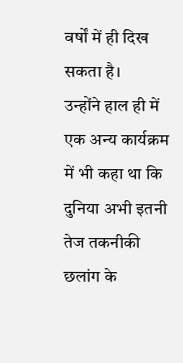वर्षों में ही दिख सकता है।
उन्होंने हाल ही में एक अन्य कार्यक्रम में भी कहा था कि दुनिया अभी इतनी तेज तकनीकी छलांग के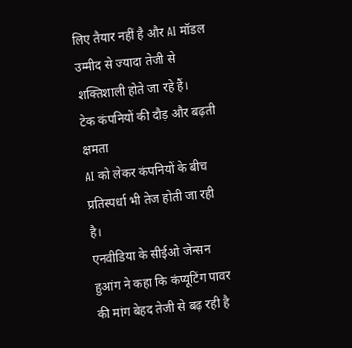लिए तैयार नहीं है और AI मॉडल उम्मीद से ज्यादा तेजी से शक्तिशाली होते जा रहे हैं।
टेक कंपनियों की दौड़ और बढ़ती क्षमता
AI को लेकर कंपनियों के बीच प्रतिस्पर्धा भी तेज होती जा रही है।
एनवीडिया के सीईओ जेन्सन हुआंग ने कहा कि कंप्यूटिंग पावर की मांग बेहद तेजी से बढ़ रही है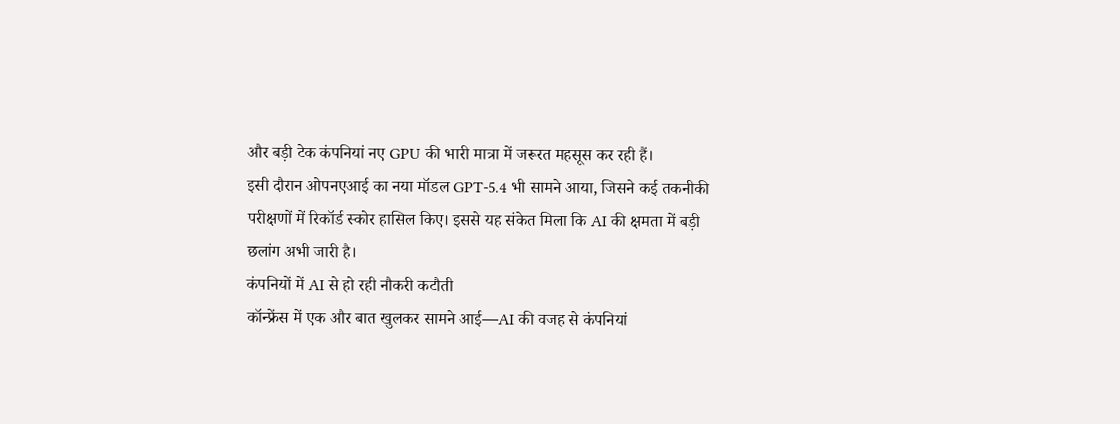और बड़ी टेक कंपनियां नए GPU की भारी मात्रा में जरूरत महसूस कर रही हैं।
इसी दौरान ओपनएआई का नया मॉडल GPT-5.4 भी सामने आया, जिसने कई तकनीकी परीक्षणों में रिकॉर्ड स्कोर हासिल किए। इससे यह संकेत मिला कि AI की क्षमता में बड़ी छलांग अभी जारी है।
कंपनियों में AI से हो रही नौकरी कटौती
कॉन्फ्रेंस में एक और बात खुलकर सामने आई—AI की वजह से कंपनियां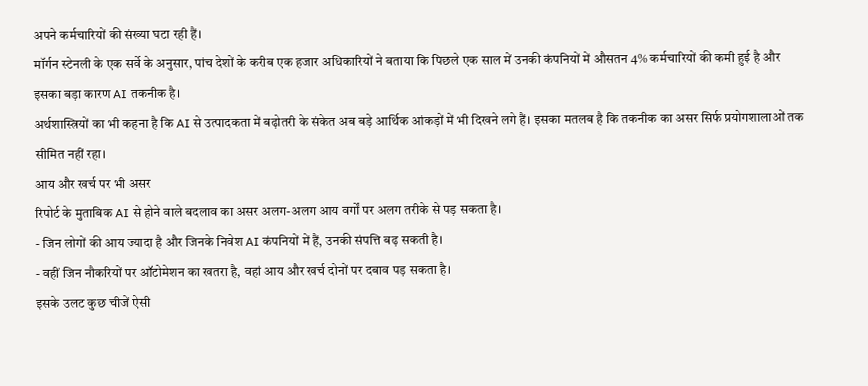अपने कर्मचारियों की संख्या घटा रही हैं।
मॉर्गन स्टेनली के एक सर्वे के अनुसार, पांच देशों के करीब एक हजार अधिकारियों ने बताया कि पिछले एक साल में उनकी कंपनियों में औसतन 4% कर्मचारियों की कमी हुई है और इसका बड़ा कारण AI तकनीक है।
अर्थशास्त्रियों का भी कहना है कि AI से उत्पादकता में बढ़ोतरी के संकेत अब बड़े आर्थिक आंकड़ों में भी दिखने लगे हैं। इसका मतलब है कि तकनीक का असर सिर्फ प्रयोगशालाओं तक सीमित नहीं रहा।
आय और खर्च पर भी असर
रिपोर्ट के मुताबिक AI से होने वाले बदलाव का असर अलग-अलग आय वर्गों पर अलग तरीके से पड़ सकता है।
- जिन लोगों की आय ज्यादा है और जिनके निवेश AI कंपनियों में हैं, उनकी संपत्ति बढ़ सकती है।
- वहीं जिन नौकरियों पर ऑटोमेशन का खतरा है, वहां आय और खर्च दोनों पर दबाव पड़ सकता है।
इसके उलट कुछ चीजें ऐसी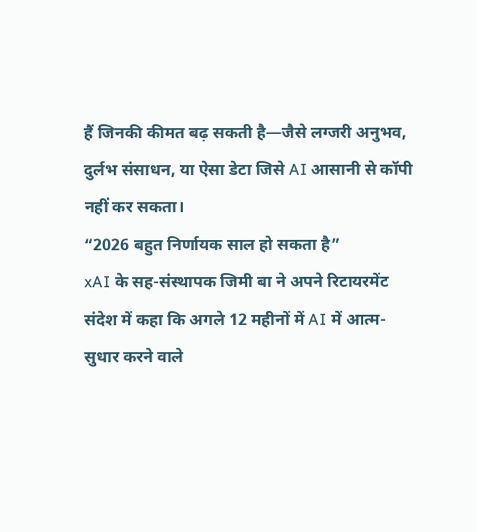हैं जिनकी कीमत बढ़ सकती है—जैसे लग्जरी अनुभव, दुर्लभ संसाधन, या ऐसा डेटा जिसे AI आसानी से कॉपी नहीं कर सकता।
“2026 बहुत निर्णायक साल हो सकता है”
xAI के सह-संस्थापक जिमी बा ने अपने रिटायरमेंट संदेश में कहा कि अगले 12 महीनों में AI में आत्म-सुधार करने वाले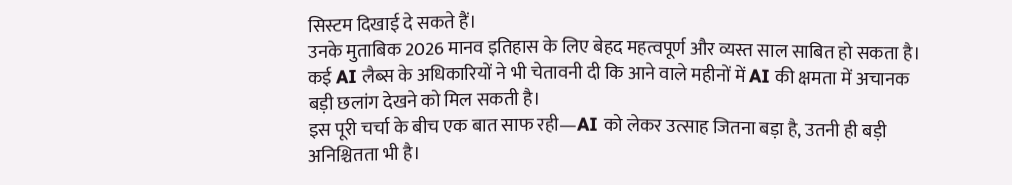सिस्टम दिखाई दे सकते हैं।
उनके मुताबिक 2026 मानव इतिहास के लिए बेहद महत्वपूर्ण और व्यस्त साल साबित हो सकता है।
कई AI लैब्स के अधिकारियों ने भी चेतावनी दी कि आने वाले महीनों में AI की क्षमता में अचानक बड़ी छलांग देखने को मिल सकती है।
इस पूरी चर्चा के बीच एक बात साफ रही—AI को लेकर उत्साह जितना बड़ा है, उतनी ही बड़ी अनिश्चितता भी है।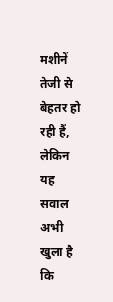मशीनें तेजी से बेहतर हो रही हैं, लेकिन यह सवाल अभी खुला है कि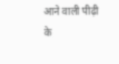आने वाली पीढ़ी के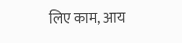लिए काम, आय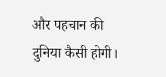और पहचान की दुनिया कैसी होगी।